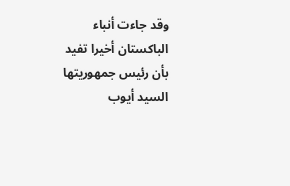وقد جاءت أنباء الباكستان أخيرا تفيد بأن رئيس جمهوريتها السيد أيوب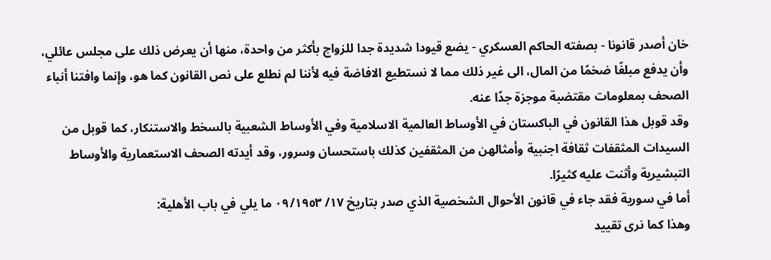خان أصدر قانونا - بصفته الحاكم العسكري - يضع قيودا شديدة جدا للزواج بأكثر من واحدة، منها أن يعرض ذلك على مجلس عائلي، وأن يدفع مبلغًا ضخمًا من المال، الى غير ذلك مما لا نستطيع الافاضة فيه لأننا لم نطلع على نص القانون كما هو، وإنما وافتنا أنباء الصحف بمعلومات مقتضبة موجزة جدًا عنه.
وقد قوبل هذا القانون في الباكستان في الأوساط العالمية الاسلامية وفي الأوساط الشعبية بالسخط والاستنكار، كما قوبل من السيدات المثقفات ثقافة اجنبية وأمثالهن من المثقفين كذلك باستحسان وسرور، وقد أيدته الصحف الاستعمارية والأوساط التبشيرية وأثنت عليه كثيرًا.
أما في سورية فقد جاء في قانون الأحوال الشخصية الذي صدر بتاريخ ١٧/ ٠٩/١٩٥٣ ما يلي في باب الأهلية:
وهذا كما نرى تقييد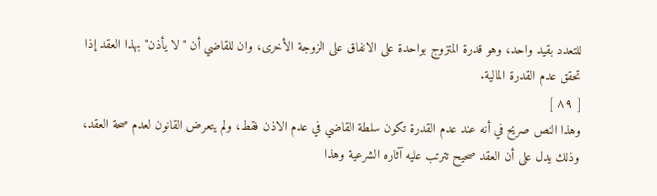للتعدد بقيد واحد، وهو قدرة المتزوج بواحدة على الانفاق على الزوجة الأخرى، وان للقاضي أن "لا يأذن" بهذا العقد إذا تحقق عدم القدرة المالية.
[ ٨٩ ]
وهذا النص صريح في أنه عند عدم القدرة تكون سلطة القاضي في عدم الاذن فقط، ولم يتعرض القانون لعدم صحة العقد، وذلك يدل على أن العقد صحيح تترتب عليه آثاره الشرعية وهذا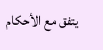يتفق مع الأحكام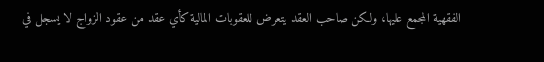الفقهية المجمع عليها، ولكن صاحب العقد يتعرض للعقوبات المالية كأي عقد من عقود الزواج لا يسجل في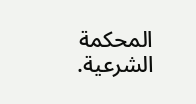المحكمة الشرعية.